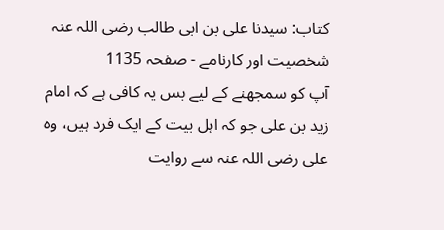کتاب: سیدنا علی بن ابی طالب رضی اللہ عنہ شخصیت اور کارنامے - صفحہ 1135
آپ کو سمجھنے کے لیے بس یہ کافی ہے کہ امام زید بن علی جو کہ اہل بیت کے ایک فرد ہیں، وہ علی رضی اللہ عنہ سے روایت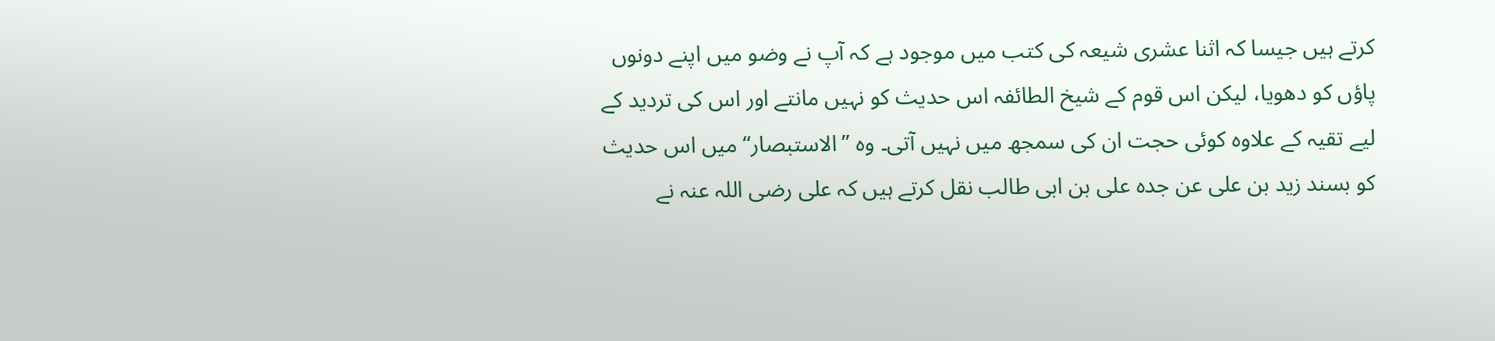کرتے ہیں جیسا کہ اثنا عشری شیعہ کی کتب میں موجود ہے کہ آپ نے وضو میں اپنے دونوں پاؤں کو دھویا، لیکن اس قوم کے شیخ الطائفہ اس حدیث کو نہیں مانتے اور اس کی تردید کے لیے تقیہ کے علاوہ کوئی حجت ان کی سمجھ میں نہیں آتی۔ وہ ’’الاستبصار‘‘ میں اس حدیث کو بسند زید بن علی عن جدہ علی بن ابی طالب نقل کرتے ہیں کہ علی رضی اللہ عنہ نے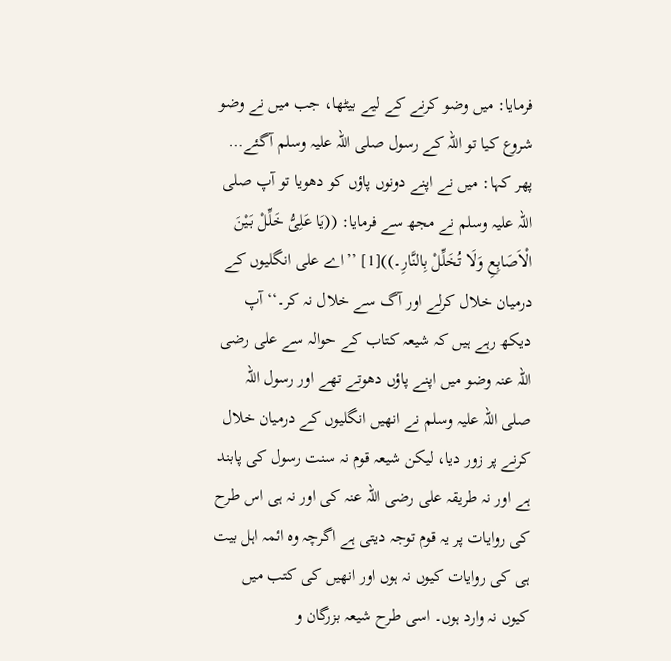فرمایا: میں وضو کرنے کے لیے بیٹھا، جب میں نے وضو شروع کیا تو اللہ کے رسول صلی اللہ علیہ وسلم آگئے… پھر کہا: میں نے اپنے دونوں پاؤں کو دھویا تو آپ صلی اللہ علیہ وسلم نے مجھ سے فرمایا: ((یَا عَلِیُّ خَلِّلْ بَیْنَ الْاَصَابِعِ وَلَا تُخَلِّلْ بِالنَّارِ۔))[1] ’’اے علی انگلیوں کے درمیان خلال کرلے اور آگ سے خلال نہ کر۔‘‘ آپ دیکھ رہے ہیں کہ شیعہ کتاب کے حوالہ سے علی رضی اللہ عنہ وضو میں اپنے پاؤں دھوتے تھے اور رسول اللہ صلی اللہ علیہ وسلم نے انھیں انگلیوں کے درمیان خلال کرنے پر زور دیا، لیکن شیعہ قوم نہ سنت رسول کی پابند ہے اور نہ طریقہ علی رضی اللہ عنہ کی اور نہ ہی اس طرح کی روایات پر یہ قوم توجہ دیتی ہے اگرچہ وہ ائمہ اہل بیت ہی کی روایات کیوں نہ ہوں اور انھیں کی کتب میں کیوں نہ وارد ہوں۔ اسی طرح شیعہ بزرگان و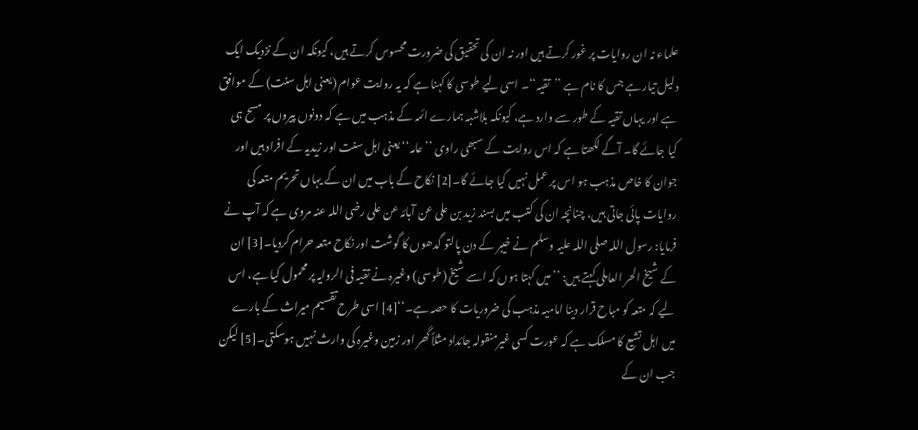علماء نہ ان روایات پر غور کرتے ہیں اور نہ ان کی تحقیق کی ضرورت محسوس کرتے ہیں، کیونکہ ان کے نزدیک ایک دلیل تیار ہے جس کا نام ہے ’’تقیہ‘‘۔ اسی لیے طوسی کا کہنا ہے کہ یہ روایت عوام (یعنی اہل سنت) کے موافق ہے اور یہاں تقیہ کے طور سے وارد ہے، کیونکہ بلاشبہ ہمارے ائمہ کے مذہب میں ہے کہ دونوں پیروں پر مسح ہی کیا جائے گا۔ آگے لکھتا ہے کہ اس روایت کے سبھی راوی ’’عامہ‘‘ یعنی اہل سنت اور زیدیہ کے افراد ہیں اور جوان کا خاص مذہب ہو اس پر عمل نہیں کیا جائے گا۔[2] نکاح کے باب میں ان کے یہاں تحریم متعہ کی روایات پائی جاتی ہیں، چنانچہ ان کی کتب میں بسند زید بن علی عن آبائہ عن علی رضی اللہ عنہ مروی ہے کہ آپ نے فرمایا: رسول اللہ صلی اللہ علیہ وسلم نے خیبر کے دن پالتو گدھوں کا گوشت اور نکاح متعہ حرام کردیا۔[3] ان کے شیخ الحر العاملی کہتے ہیں: ’’میں کہتا ہوں کہ اسے شیخ (طوسی) وغیرہ نے تقیہ فی الروایہ پر محمول کیا ہے، اس لیے کہ متعہ کو مباح قرار دینا امامیہ مذہب کی ضروریات کا حصہ ہے۔‘‘[4] اسی طرح تقسیم میراث کے بارے میں اہل تشیع کا مسلک ہے کہ عورت کسی غیرمنقولہ جائداد مثلاً گھر اور زمین وغیرہ کی وارث نہیں ہوسکتی۔[5] لیکن جب ان کے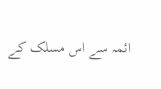ائمہ سے اس مسلک کے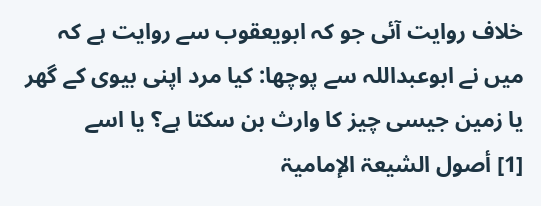خلاف روایت آئی جو کہ ابویعقوب سے روایت ہے کہ میں نے ابوعبداللہ سے پوچھا: کیا مرد اپنی بیوی کے گھر یا زمین جیسی چیز کا وارث بن سکتا ہے؟ یا اسے
[1] أصول الشیعۃ الإمامیۃ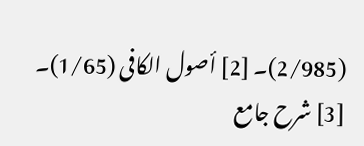(2/985)۔ [2] أصول الکافی (1/65)۔ [3] شرح جامع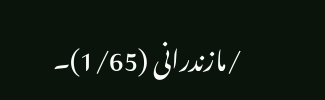/مازندرانی (1/65)۔